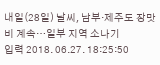내일(28일) 날씨, 남부·제주도 장맛비 계속…일부 지역 소나기
입력 2018. 06.27. 18:25:50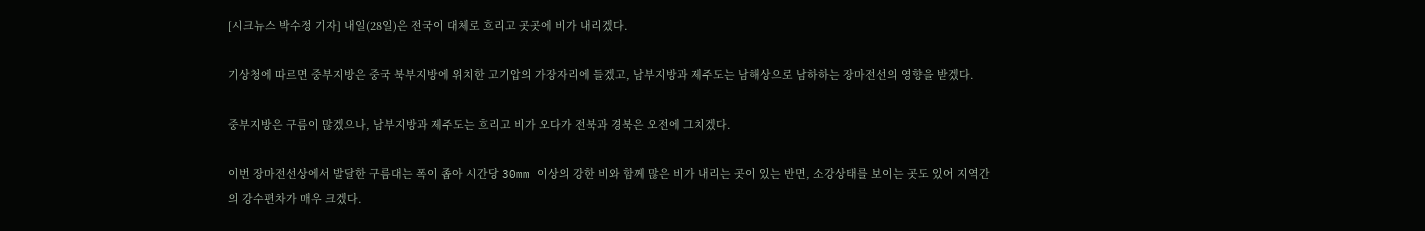[시크뉴스 박수정 기자] 내일(28일)은 전국이 대체로 흐리고 곳곳에 비가 내리겠다.

기상청에 따르면 중부지방은 중국 북부지방에 위치한 고기압의 가장자리에 들겠고, 남부지방과 제주도는 남해상으로 남하하는 장마전선의 영향을 받겠다.

중부지방은 구름이 많겠으나, 남부지방과 제주도는 흐리고 비가 오다가 전북과 경북은 오전에 그치겠다.

이번 장마전선상에서 발달한 구름대는 폭이 좁아 시간당 30mm 이상의 강한 비와 함께 많은 비가 내리는 곳이 있는 반면, 소강상태를 보이는 곳도 있어 지역간의 강수편차가 매우 크겠다.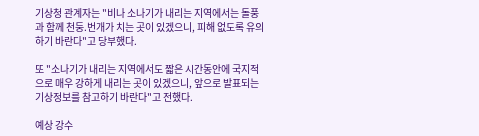기상청 관계자는 "비나 소나기가 내리는 지역에서는 돌풍과 함께 천둥.번개가 치는 곳이 있겠으니, 피해 없도록 유의하기 바란다"고 당부했다.

또 "소나기가 내리는 지역에서도 짧은 시간동안에 국지적으로 매우 강하게 내리는 곳이 있겠으니, 앞으로 발표되는 기상정보를 참고하기 바란다"고 전했다.

예상 강수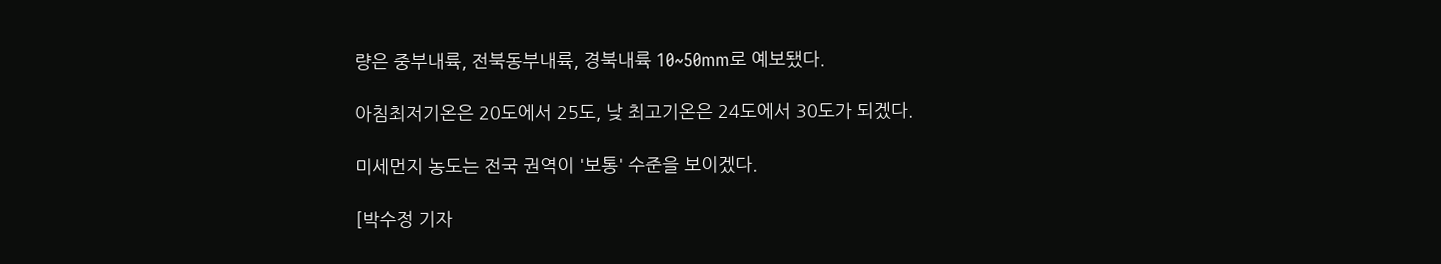량은 중부내륙, 전북동부내륙, 경북내륙 10~50mm로 예보됐다.

아침최저기온은 20도에서 25도, 낮 최고기온은 24도에서 30도가 되겠다.

미세먼지 농도는 전국 권역이 '보통' 수준을 보이겠다.

[박수정 기자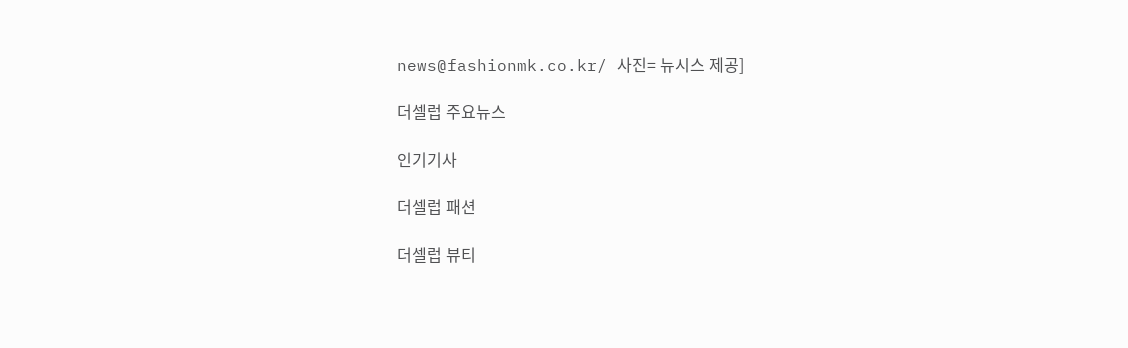news@fashionmk.co.kr/ 사진= 뉴시스 제공]

더셀럽 주요뉴스

인기기사

더셀럽 패션

더셀럽 뷰티